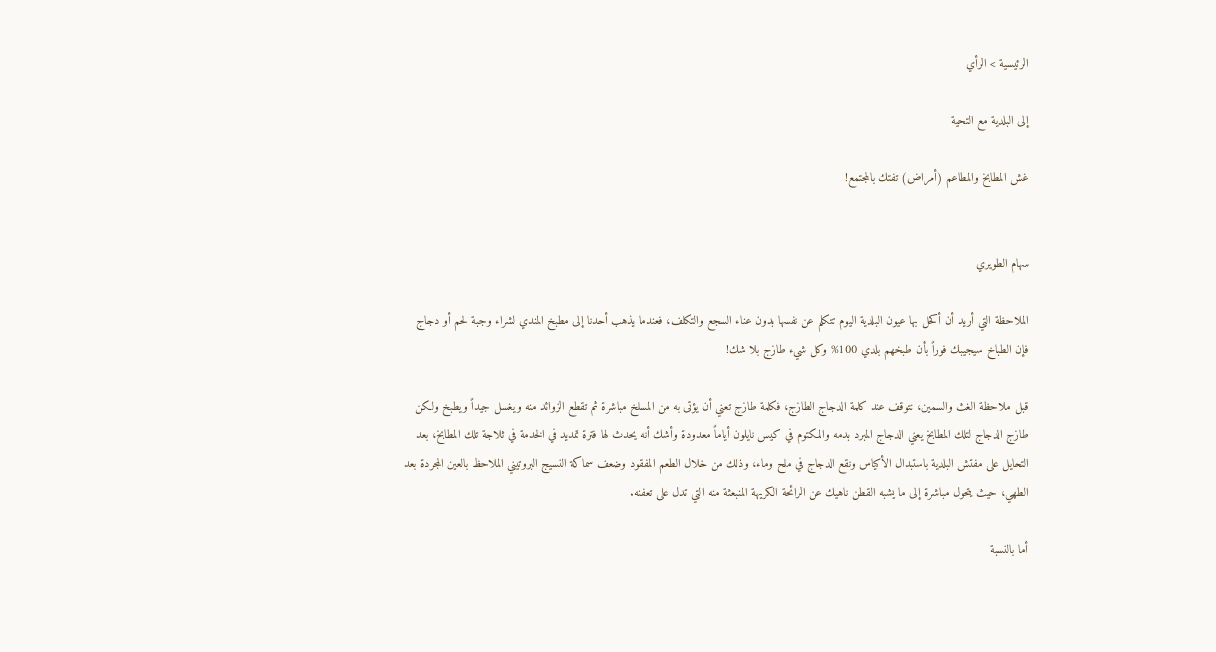الرئيسية > الرأي

إلى البلدية مع التحية

غش المطابخ والمطاعم (أمراض) تفتك بالمجتمع!


سهام الطويري

الملاحظة التي أريد أن أكحل بها عيون البلدية اليوم تتكلم عن نفسها بدون عناء السجع والتكلف، فعندما يذهب أحدنا إلى مطبخ المندي لشراء وجبة لحم أو دجاج فإن الطباخ سيجيبك فوراً بأن طبخهم بلدي 100% وكل شيء طازج بلا شك!

قبل ملاحظة الغث والسمين، نتوقف عند كلمة الدجاج الطازج، فكلمة طازج تعني أن يؤتى به من المسلخ مباشرة ثم تقطع الزوائد منه ويغسل جيداً ويطبخ ولكن طازج الدجاج لتلك المطابخ يعني الدجاج المبرد بدمه والمكتوم في كيس نايلون أياماً معدودة وأشك أنه يحدث لها فترة تمديد في الخدمة في ثلاجة تلك المطابخ، بعد التحايل على مفتش البلدية باستبدال الأكياس ونقع الدجاج في ملح وماء، وذلك من خلال الطعم المفقود وضعف سماكة النسيج البروتيني الملاحظ بالعين المجردة بعد الطهي، حيث يتحول مباشرة إلى ما يشبه القطن ناهيك عن الرائحة الكريهة المنبعثة منه التي تدل على تعفنه.

أما بالنسبة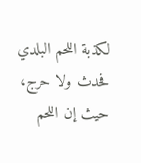لكذبة اللحم البلدي فحدث ولا حرج، حيث إن اللحم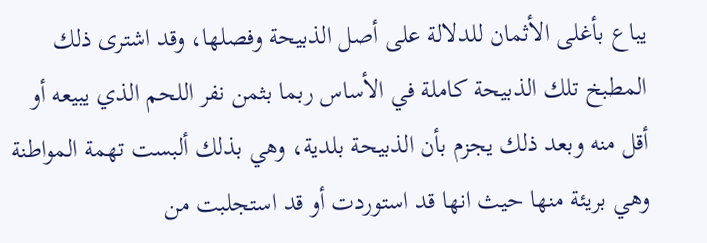يباع بأغلى الأثمان للدلالة على أصل الذبيحة وفصلها، وقد اشترى ذلك المطبخ تلك الذبيحة كاملة في الأساس ربما بثمن نفر اللحم الذي يبيعه أو أقل منه وبعد ذلك يجزم بأن الذبيحة بلدية، وهي بذلك ألبست تهمة المواطنة وهي بريئة منها حيث انها قد استوردت أو قد استجلبت من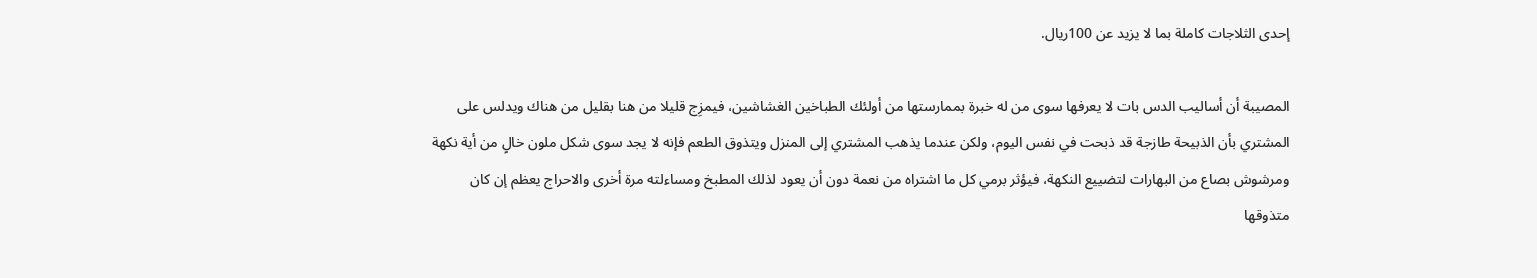إحدى الثلاجات كاملة بما لا يزيد عن 100ريال.

المصيبة أن أساليب الدس بات لا يعرفها سوى من له خبرة بممارستها من أولئك الطباخين الغشاشين، فيمزِج قليلا من هنا بقليل من هناك ويدلس على المشتري بأن الذبيحة طازجة قد ذبحت في نفس اليوم، ولكن عندما يذهب المشتري إلى المنزل ويتذوق الطعم فإنه لا يجد سوى شكل ملون خالٍ من أية نكهة ومرشوش بصاع من البهارات لتضييع النكهة، فيؤثر برمي كل ما اشتراه من نعمة دون أن يعود لذلك المطبخ ومساءلته مرة أخرى والاحراج يعظم إن كان متذوقها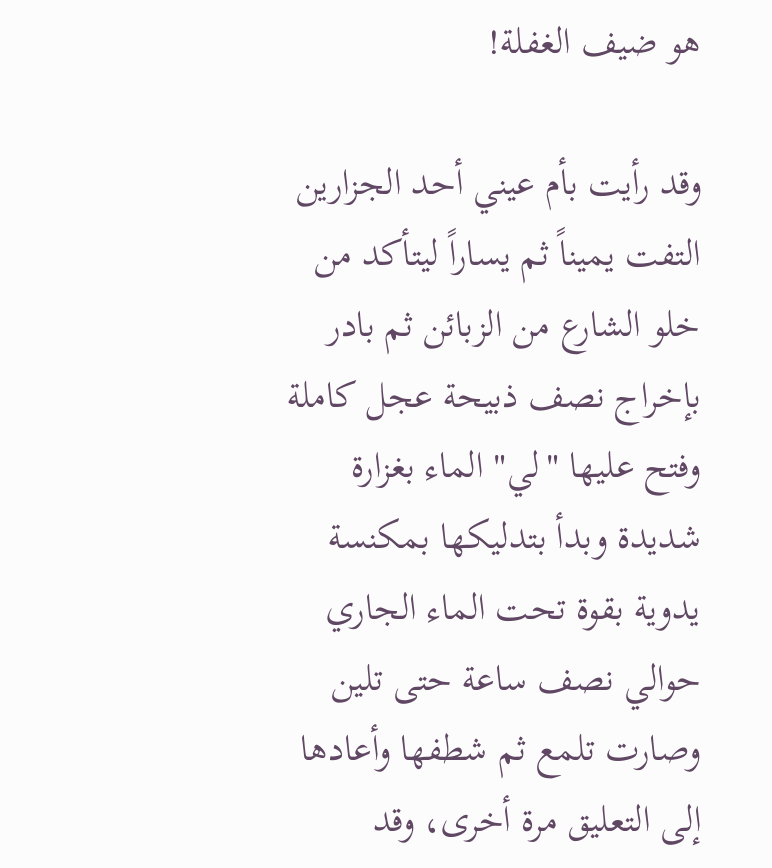هو ضيف الغفلة!

وقد رأيت بأم عيني أحد الجزارين التفت يميناً ثم يساراً ليتأكد من خلو الشارع من الزبائن ثم بادر بإخراج نصف ذبيحة عجل كاملة وفتح عليها "لي" الماء بغزارة شديدة وبدأ بتدليكها بمكنسة يدوية بقوة تحت الماء الجاري حوالي نصف ساعة حتى تلين وصارت تلمع ثم شطفها وأعادها إلى التعليق مرة أخرى، وقد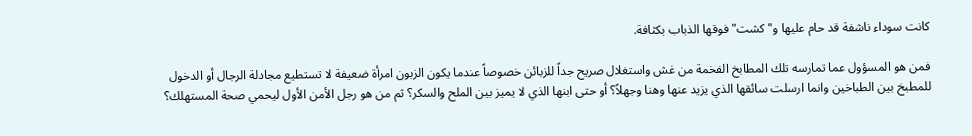كانت سوداء ناشفة قد حام عليها و"كشت" فوقها الذباب بكثافة.

فمن هو المسؤول عما تمارسه تلك المطابخ الفخمة من غش واستغلال صريح جداً للزبائن خصوصاً عندما يكون الزبون امرأة ضعيفة لا تستطيع مجادلة الرجال أو الدخول للمطبخ بين الطباخين وانما ارسلت سائقها الذي يزيد عنها وهنا وجهلاً؟ أو حتى ابنها الذي لا يميز بين الملح والسكر؟ ثم من هو رجل الأمن الأول ليحمي صحة المستهلك؟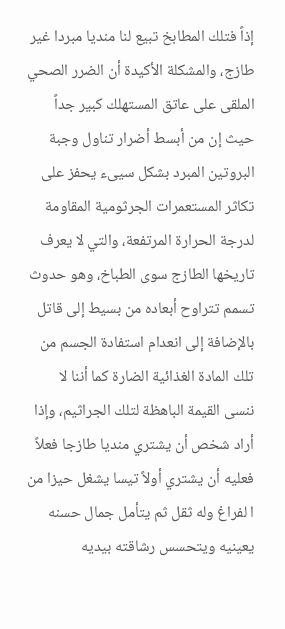إذاً فتلك المطابخ تبيع لنا منديا مبردا غير طازج، والمشكلة الأكيدة أن الضرر الصحي الملقى على عاتق المستهلك كبير جداً حيث إن من أبسط أضرار تناول وجبة البروتين المبرد بشكل سيىء يحفز على تكاثر المستعمرات الجرثومية المقاومة لدرجة الحرارة المرتفعة، والتي لا يعرف تاريخها الطازج سوى الطباخ، وهو حدوث تسمم تتراوح أبعاده من بسيط إلى قاتل بالإضافة إلى انعدام استفادة الجسم من تلك المادة الغذائية الضارة كما أننا لا ننسى القيمة الباهظة لتلك الجراثيم، وإذا أراد شخص أن يشتري منديا طازجا فعلاً فعليه أن يشتري أولاً تيسا يشغل حيزا من ا لفراغ وله ثقل ثم يتأمل جمال حسنه يعينيه ويتحسس رشاقته بيديه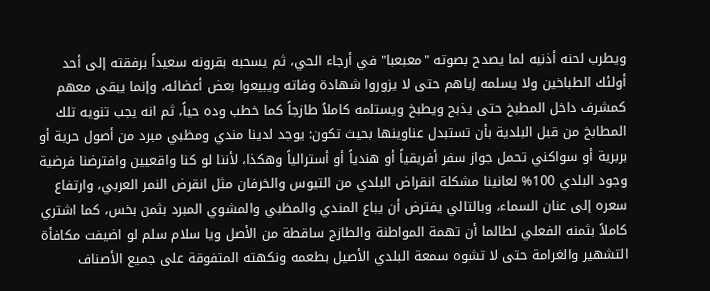ويطرب لحنه أذنيه لما يصدح بصوته "معبعبا" في أرجاء الحي، ثم يسحبه بقرونه سعيداً برفقته إلى أحد أولئك الطباخين ولا يسلمه إياهم حتى لا يزوروا شهادة وفاته ويبيعوا بعض أعضائه، وإنما يبقى معهم كمشرف داخل المطبخ حتى يذبح ويطبخ ويستلمه كاملاً طازجاً كما خطب وده حياً، ثم انه يجب تنويه تلك المطابخ من قبل البلدية بأن تستبدل عناوينها بحيث تكون: يوجد لدينا مندي ومظبي مبرد من أصول حرية أو بربرية أو سواكني تحمل جواز سفر أفريقياً أو هندياً أو أسترالياً وهكذا، لأننا لو كنا واقعيين وافترضنا فرضية وجود البلدي 100% لعانينا مشكلة انقراض البلدي من التيوس والخرفان مثل انقرض النمر العربي، وارتفاع سعره إلى عنان السماء، وبالتالي يفترض أن يباع المندي والمظبي والمشوي المبرد بثمن بخس، كما اشتري كاملاً بثمنه الفعلي لطالما أن تهمة المواطنة والطازج ساقطة من الأصل ويا سلام سلم لو اضيفت مكافأة التشهير والغرامة حتى لا تشوه سمعة البلدي الأصيل بطعمه ونكهته المتفوقة على جميع الأصناف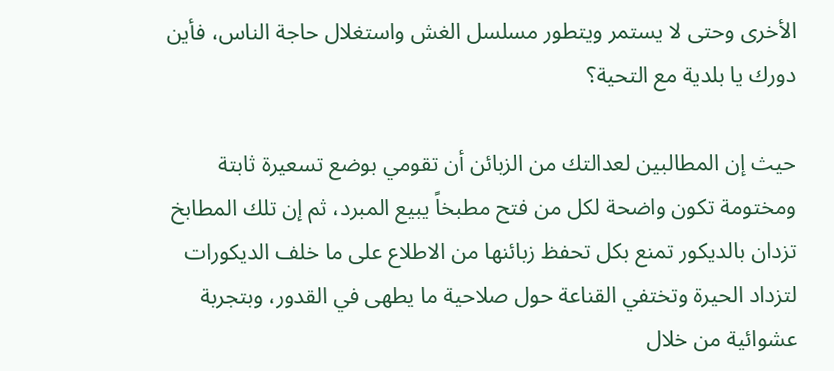الأخرى وحتى لا يستمر ويتطور مسلسل الغش واستغلال حاجة الناس، فأين دورك يا بلدية مع التحية؟

حيث إن المطالبين لعدالتك من الزبائن أن تقومي بوضع تسعيرة ثابتة ومختومة تكون واضحة لكل من فتح مطبخاً يبيع المبرد، ثم إن تلك المطابخ تزدان بالديكور تمنع بكل تحفظ زبائنها من الاطلاع على ما خلف الديكورات لتزداد الحيرة وتختفي القناعة حول صلاحية ما يطهى في القدور، وبتجربة عشوائية من خلال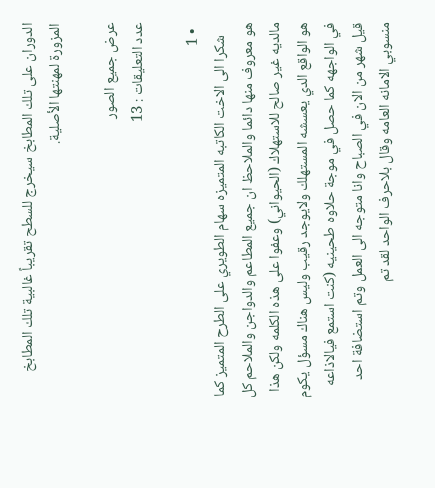الدوران على تلك المطابخ سيخرج للسطح تقريباً غالبية تلك المطابخ المزورة لمهنتها الأصلية.

عرض جميع الصور
عدد التعليقات : 13

  • 1
    شكرا الى الاخت الكاتبه المتميزه سهام الطويري على الطرح المتميز كما هو معروف منها دائما والملاحظ ان جميع المطاعم والدواجن والملاحم كل مالديه غير صالح للاستهلاك (الحيواني) وعفوا على هذه الكلمه ولكن هذا هو الواقع الدي يعسشه المستهلك ولايوجد رقيب وليس هناك مسؤل يكوم في الواجهه كما حصل في موجة حلاوه طحينيه (كنت استمع فيالاذاعه قيل شهر من الان في الصباح وانا متوجه الى العمل وتم استضافة احد منسوبي الامانه العامه وقال بلاحرف الواحد لقد تم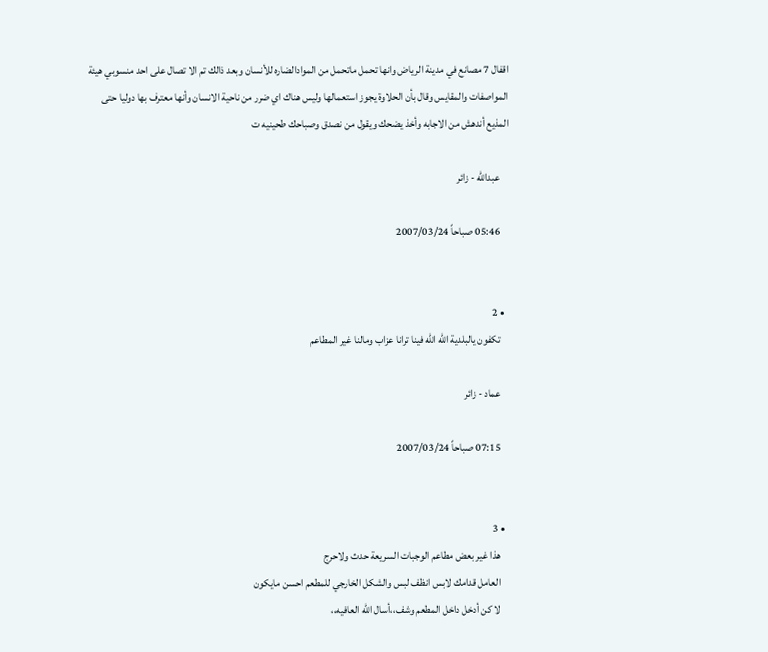اقفال 7 مصانع في مدينة الرياض وانها تحمل ماتحمل من الموادالضاره للأنسان وبعد ذالك تم الا تصال على احد منسوبي هيئة المواصفات والمقايس وقال بأن الحلاوة يجوز استعمالها وليس هناك اي ضرر من ناحية الانسان وأنها معترف بها دوليا حتى المذيع أندهش من الاجابه وأخذ يضحك ويقول من نصدق وصباحك طحينيه ت

    عبدالله - زائر

    05:46 صباحاً 2007/03/24


  • 2
    تكفون يالبلدية الله الله فينا ترانا عزاب ومالنا غير المطاعم

    عماد - زائر

    07:15 صباحاً 2007/03/24


  • 3
    هذا غير بعض مطاعم الوجبات السريعة حدث ولاحرج
    العامل قدامك لابس انظف لبس والشكل الخارجي للمطعم احسن مايكون
    لا كن أدخل داخل المطعم وشف،،أسال الله العافيه،،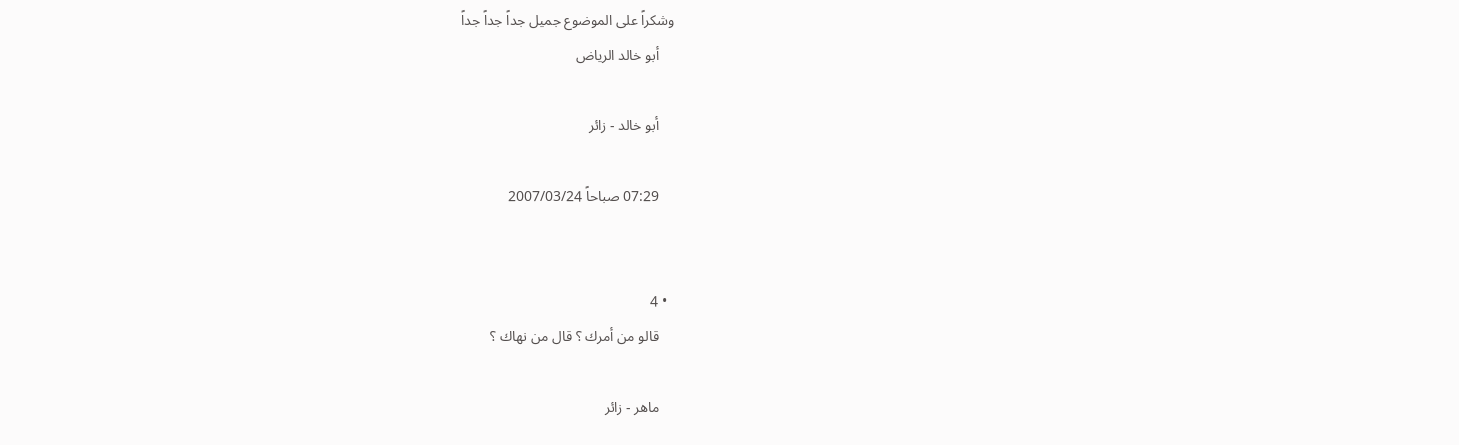وشكراً على الموضوع جميل جداً جداً جداً
    أبو خالد الرياض

    أبو خالد - زائر

    07:29 صباحاً 2007/03/24


  • 4
    قالو من أمرك ؟ قال من نهاك ؟

    ماهر - زائر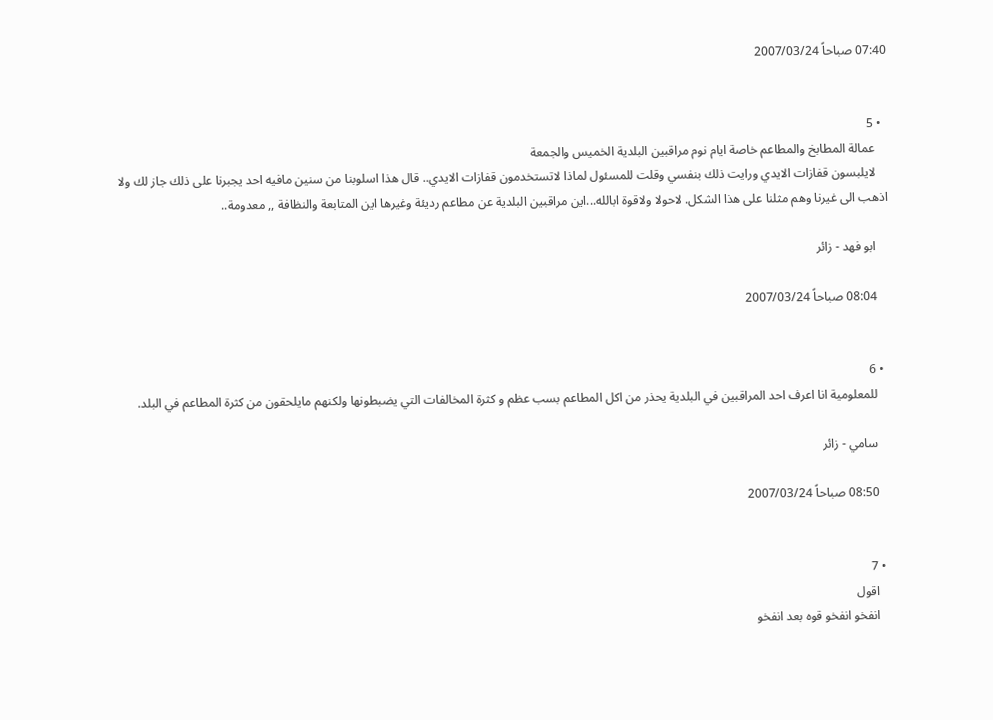07:40 صباحاً 2007/03/24


  • 5
    عمالة المطابخ والمطاعم خاصة ايام نوم مراقبين البلدية الخميس والجمعة
    لايلبسون قفازات الايدي ورايت ذلك بنفسي وقلت للمسئول لماذا لاتستخدمون قفازات الايدي.. قال هذا اسلوبنا من سنين مافيه احد يجبرنا على ذلك جاز لك ولا اذهب الى غيرنا وهم مثلنا على هذا الشكل. لاحولا ولاقوة ابالله...اين مراقبين البلدية عن مطاعم رديئة وغيرها اين المتابعة والنظافة ,, معدومة..

    ابو فهد - زائر

    08:04 صباحاً 2007/03/24


  • 6
    للمعلومية انا اعرف احد المراقبين في البلدية يحذر من اكل المطاعم بسب عظم و كثرة المخالفات التي يضبطونها ولكنهم مايلحقون من كثرة المطاعم في البلد.

    سامي - زائر

    08:50 صباحاً 2007/03/24


  • 7
    اقول
    انفخو انفخو قوه بعد انفخو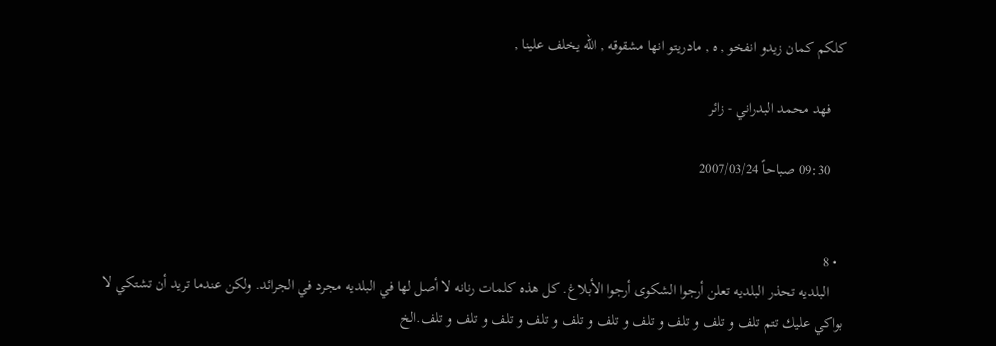كلكم كمان زيدو انفخو , ه , مادريتو انها مشقوقه , الله يخلف علينا ,

    فهد محمد البدراني - زائر

    09:30 صباحاً 2007/03/24


  • 8
    البلديه تحذر البلديه تعلن أرجوا الشكوى أرجوا الأبلاغ. كل هذه كلمات رنانه لا أصل لها في البلديه مجرد في الجرائد. ولكن عندما تريد أن تشتكي لا بواكي عليك تتم تلف و تلف و تلف و تلف و تلف و تلف و تلف و تلف و تلف و تلف.الخ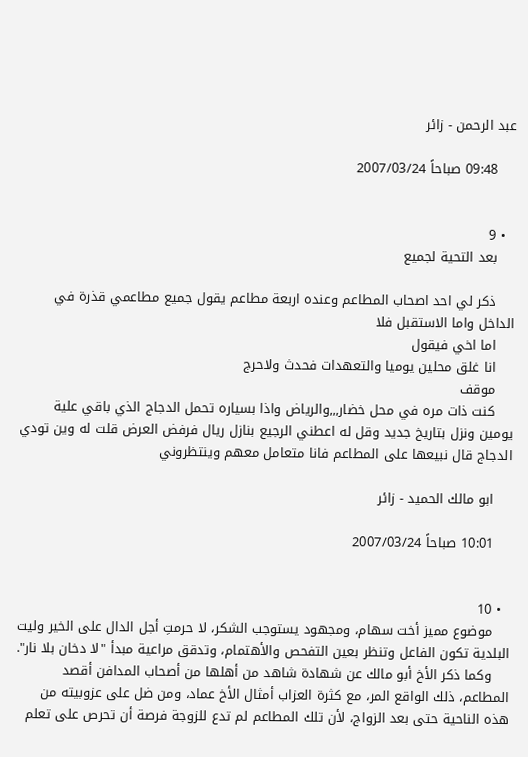عبد الرحمن - زائر

    09:48 صباحاً 2007/03/24


  • 9
    بعد التحية لجميع

    ذكر لي احد اصحاب المطاعم وعنده اربعة مطاعم يقول جميع مطاعمي قذرة في الداخل واما الاستقبل فلا
    اما اخي فيقول
    انا غلق محلين يوميا والتعهدات فحدث ولاحرج
    موقف
    كنت ذات مره في محل خضار,,,والرياض واذا بسياره تحمل الدجاج الذي باقي علية يومين ونزل بتاريخ جديد وقل له اعطني الرجيع بنازل ريال فرفض العرض قلت له وين تودي الدجاج قال نبيعها على المطاعم فانا متعامل معهم وينتظروني

    ابو مالك الحميد - زائر

    10:01 صباحاً 2007/03/24


  • 10
    موضوع مميز أخت سهام، ومجهود يستوجب الشكر، لا حرمتِ أجل الدال على الخير وليت البلدية تكون الفاعل وتنظر بعين التفحص والأهتمام، وتدقق مراعية مبدأ "لا دخان بلا نار".
    وكما ذكر الأخ أبو مالك عن شهادة شاهد من أهلها من أصحاب المدافن أقصد المطاعم، ذلك الواقع المر، مع كثرة العزاب أمثال الأخ عماد، ومن ضل على عزوبيته من هذه الناحية حتى بعد الزواج، لأن تلك المطاعم لم تدع للزوجة فرصة أن تحرص على تعلم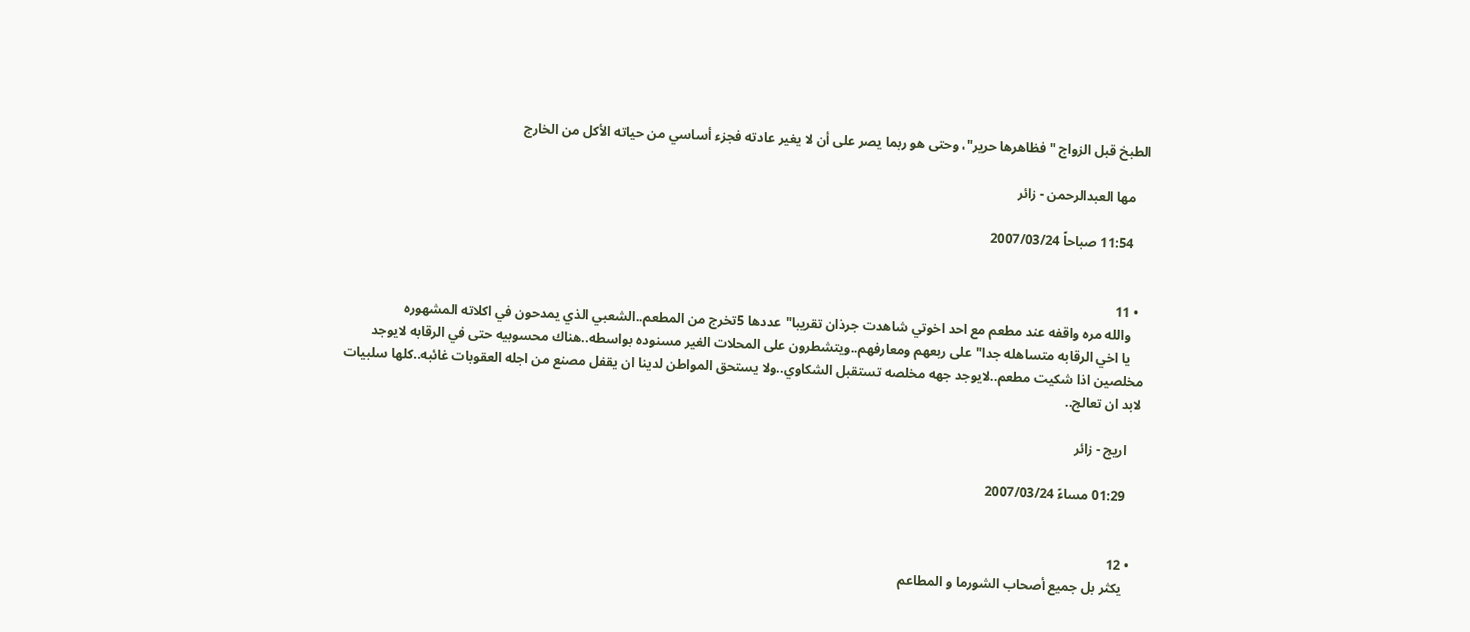الطبخ قبل الزواج "فظاهرها حرير"، وحتى هو ربما يصر على أن لا يغير عادته فجزء أساسي من حياته الأكل من الخارج

    مها العبدالرحمن - زائر

    11:54 صباحاً 2007/03/24


  • 11
    والله مره واقفه عند مطعم مع احد اخوتي شاهدت جرذان تقريبا"عددها 5تخرج من المطعم..الشعبي الذي يمدحون في اكلاته المشهوره
    يا اخي الرقابه متساهله جدا"على ربعهم ومعارفهم..ويتشطرون على المحلات الغير مسنوده بواسطه..هناك محسوبيه حتى في الرقابه لايوجد مخلصين اذا شكيت مطعم..لايوجد جهه مخلصه تستقبل الشكاوي..ولا يستحق المواطن لدينا ان يقفل مصنع من اجله العقوبات غائبه..كلها سلبيات لابد ان تعالج..

    اريج - زائر

    01:29 مساءً 2007/03/24


  • 12
    يكثر بل جميع أصحاب الشورما و المطاعم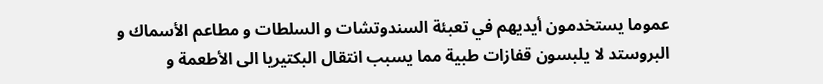عموما يستخدمون أيديهم في تعبئة السندوتشات و السلطات و مطاعم الأسماك و البروستد لا يلبسون قفازات طبية مما يسبب انتقال البكتيريا الى الأطعمة و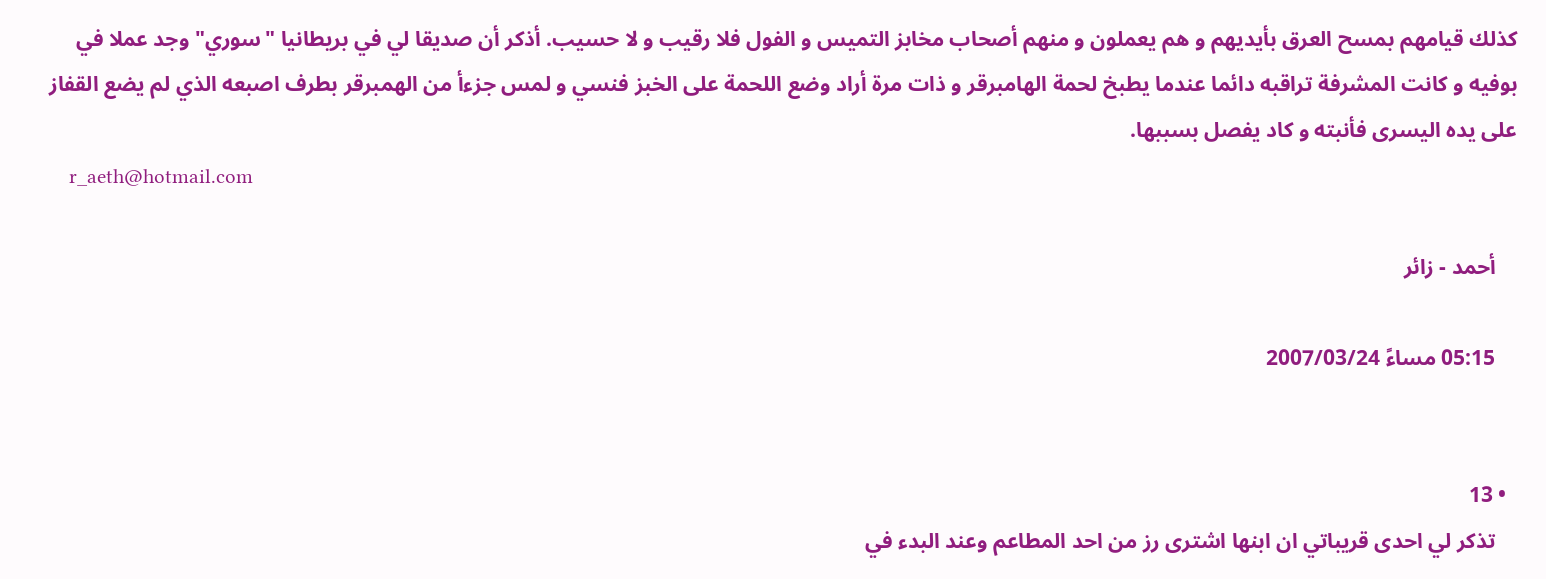كذلك قيامهم بمسح العرق بأيديهم و هم يعملون و منهم أصحاب مخابز التميس و الفول فلا رقيب و لا حسيب. أذكر أن صديقا لي في بريطانيا "سوري" وجد عملا في بوفيه و كانت المشرفة تراقبه دائما عندما يطبخ لحمة الهامبرقر و ذات مرة أراد وضع اللحمة على الخبز فنسي و لمس جزءأ من الهمبرقر بطرف اصبعه الذي لم يضع القفاز على يده اليسرى فأنبته و كاد يفصل بسببها.
    r_aeth@hotmail.com

    أحمد - زائر

    05:15 مساءً 2007/03/24


  • 13
    تذكر لي احدى قريباتي ان ابنها اشترى رز من احد المطاعم وعند البدء في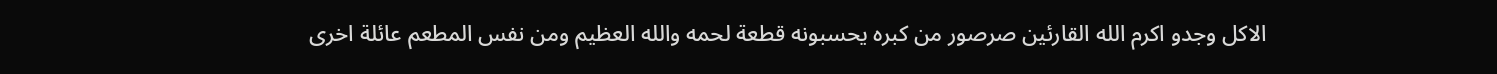الاكل وجدو اكرم الله القارئين صرصور من كبره يحسبونه قطعة لحمه والله العظيم ومن نفس المطعم عائلة اخرى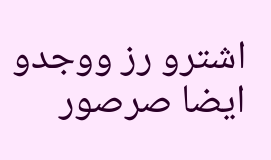اشترو رز ووجدو ايضا صرصور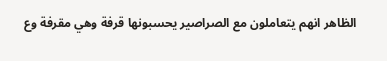الظاهر انهم يتعاملون مع الصراصير يحسبونها قرفة وهي مقرفة وع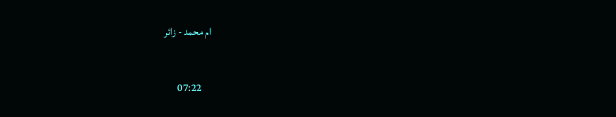ام محمد - زائر

    07:22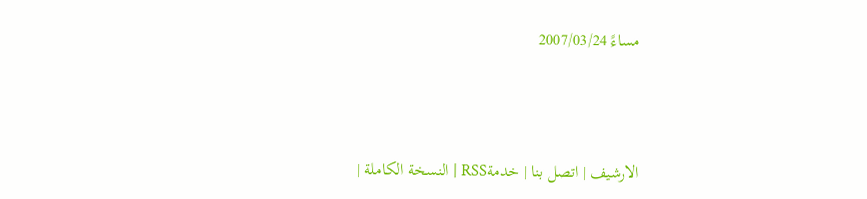مساءً 2007/03/24



الارشيف | اتصل بنا | خدمةRSS | النسخة الكاملة |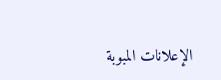الإعلانات المبوبة